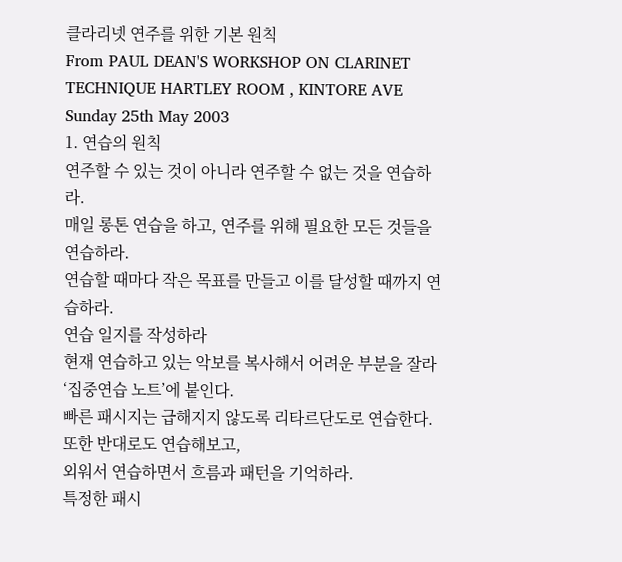클라리넷 연주를 위한 기본 원칙
From PAUL DEAN'S WORKSHOP ON CLARINET TECHNIQUE HARTLEY ROOM , KINTORE AVE
Sunday 25th May 2003
1. 연습의 원칙
연주할 수 있는 것이 아니라 연주할 수 없는 것을 연습하라.
매일 롱톤 연습을 하고, 연주를 위해 필요한 모든 것들을 연습하라.
연습할 때마다 작은 목표를 만들고 이를 달성할 때까지 연습하라.
연습 일지를 작성하라
현재 연습하고 있는 악보를 복사해서 어려운 부분을 잘라 ‘집중연습 노트’에 붙인다.
빠른 패시지는 급해지지 않도록 리타르단도로 연습한다. 또한 반대로도 연습해보고,
외워서 연습하면서 흐름과 패턴을 기억하라.
특정한 패시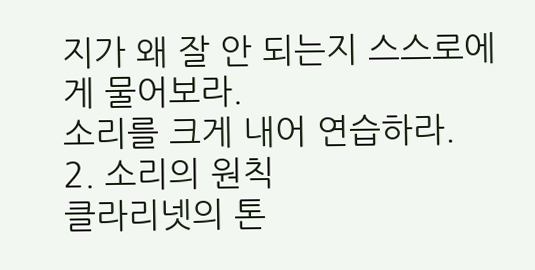지가 왜 잘 안 되는지 스스로에게 물어보라.
소리를 크게 내어 연습하라.
2. 소리의 원칙
클라리넷의 톤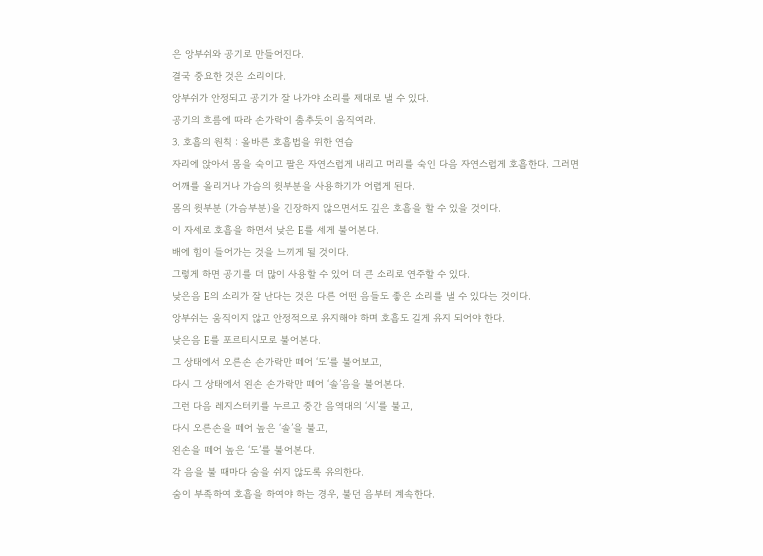은 앙부쉬와 공기로 만들어진다.
결국 중요한 것은 소리이다.
앙부쉬가 안정되고 공기가 잘 나가야 소리를 제대로 낼 수 있다.
공기의 흐름에 따라 손가락이 춤추듯이 움직여라.
3. 호흡의 원칙 : 올바른 호흡법을 위한 연습
자리에 앉아서 몸을 숙이고 팔은 자연스럽게 내리고 머리를 숙인 다음 자연스럽게 호흡한다. 그러면 어깨를 올리거나 가슴의 윗부분을 사용하기가 어렵게 된다.
몸의 윗부분 (가슴부분)을 긴장하지 않으면서도 깊은 호흡을 할 수 있을 것이다.
이 자세로 호흡을 하면서 낮은 E를 세게 불어본다.
배에 힘이 들어가는 것을 느끼게 될 것이다.
그렇게 하면 공기를 더 많이 사용할 수 있어 더 큰 소리로 연주할 수 있다.
낮은음 E의 소리가 잘 난다는 것은 다른 어떤 음들도 좋은 소리를 낼 수 있다는 것이다.
앙부쉬는 움직이지 않고 안정적으로 유지해야 하며 호흡도 길게 유지 되어야 한다.
낮은음 E를 포르티시모로 불어본다.
그 상태에서 오른손 손가락만 떼어 ‘도’를 불어보고,
다시 그 상태에서 왼손 손가락만 떼어 ‘솔’음을 불어본다.
그런 다음 레지스터키를 누르고 중간 음역대의 ‘시’를 불고,
다시 오른손을 떼어 높은 ‘솔’을 불고,
왼손을 떼어 높은 ‘도’를 불어본다.
각 음을 불 때마다 숨을 쉬지 않도록 유의한다.
숨이 부족하여 호흡을 하여야 하는 경우, 불던 음부터 계속한다.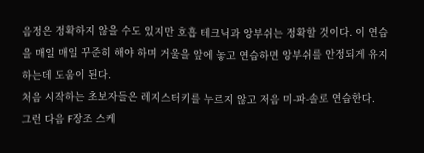음정은 정확하지 않을 수도 있지만 호흡 테크닉과 앙부쉬는 정확할 것이다. 이 연습을 매일 매일 꾸준히 해야 하며 거울을 앞에 놓고 연습하면 앙부쉬를 안정되게 유지하는데 도움이 된다.
처음 시작하는 초보자들은 레지스터키를 누르지 않고 저음 미-파-솔로 연습한다.
그런 다음 F장조 스케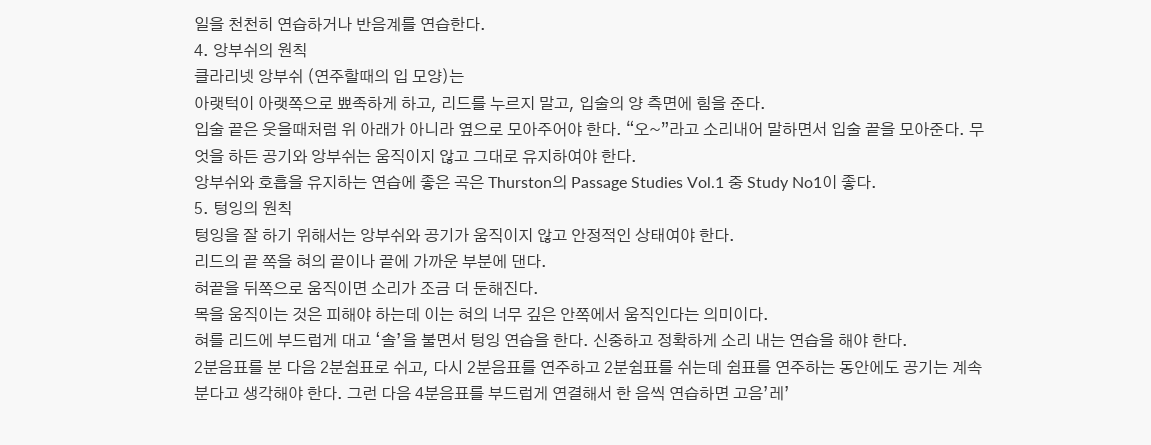일을 천천히 연습하거나 반음계를 연습한다.
4. 앙부쉬의 원칙
클라리넷 앙부쉬 (연주할때의 입 모양)는
아랫턱이 아랫쪽으로 뾰족하게 하고, 리드를 누르지 말고, 입술의 양 측면에 힘을 준다.
입술 끝은 웃을때처럼 위 아래가 아니라 옆으로 모아주어야 한다. “오~”라고 소리내어 말하면서 입술 끝을 모아준다. 무엇을 하든 공기와 앙부쉬는 움직이지 않고 그대로 유지하여야 한다.
앙부쉬와 호흡을 유지하는 연습에 좋은 곡은 Thurston의 Passage Studies Vol.1 중 Study No1이 좋다.
5. 텅잉의 원칙
텅잉을 잘 하기 위해서는 앙부쉬와 공기가 움직이지 않고 안정적인 상태여야 한다.
리드의 끝 쪽을 혀의 끝이나 끝에 가까운 부분에 댄다.
혀끝을 뒤쪽으로 움직이면 소리가 조금 더 둔해진다.
목을 움직이는 것은 피해야 하는데 이는 혀의 너무 깊은 안쪽에서 움직인다는 의미이다.
혀를 리드에 부드럽게 대고 ‘솔’을 불면서 텅잉 연습을 한다. 신중하고 정확하게 소리 내는 연습을 해야 한다.
2분음표를 분 다음 2분쉼표로 쉬고, 다시 2분음표를 연주하고 2분쉼표를 쉬는데 쉼표를 연주하는 동안에도 공기는 계속 분다고 생각해야 한다. 그런 다음 4분음표를 부드럽게 연결해서 한 음씩 연습하면 고음’레’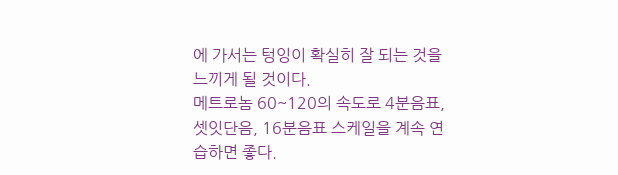에 가서는 텅잉이 확실히 잘 되는 것을 느끼게 될 것이다.
메트로놈 60~120의 속도로 4분음표, 셋잇단음, 16분음표 스케일을 계속 연습하면 좋다.